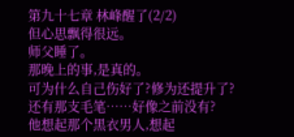第九十七章 林峰醒了(2/2)
但心思飘得很远。
师父睡了。
那晚上的事,是真的。
可为什么自己伤好了?修为还提升了?
还有那支毛笔……好像之前没有?
他想起那个黑衣男人,想起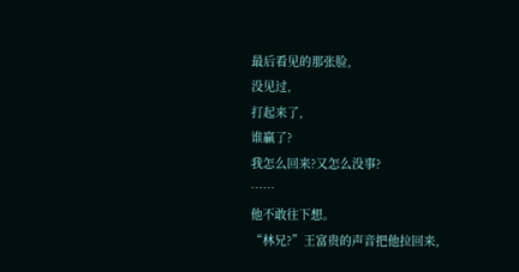最后看见的那张脸,
没见过,
打起来了,
谁贏了?
我怎么回来?又怎么没事?
……
他不敢往下想。
“林兄?”王富贵的声音把他拉回来,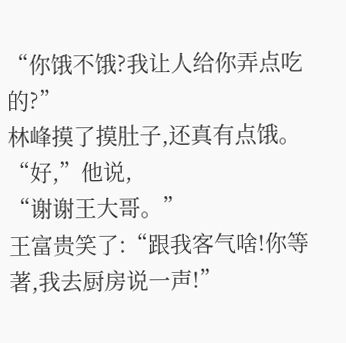“你饿不饿?我让人给你弄点吃的?”
林峰摸了摸肚子,还真有点饿。
“好,”他说,
“谢谢王大哥。”
王富贵笑了:“跟我客气啥!你等著,我去厨房说一声!”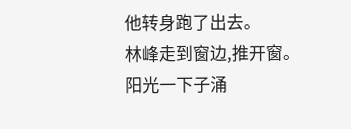他转身跑了出去。
林峰走到窗边,推开窗。
阳光一下子涌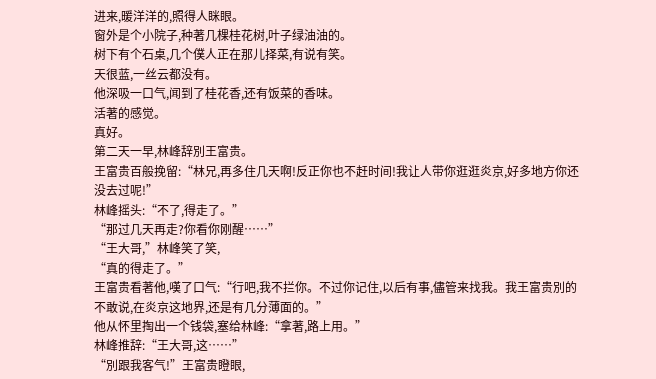进来,暖洋洋的,照得人眯眼。
窗外是个小院子,种著几棵桂花树,叶子绿油油的。
树下有个石桌,几个僕人正在那儿择菜,有说有笑。
天很蓝,一丝云都没有。
他深吸一口气,闻到了桂花香,还有饭菜的香味。
活著的感觉。
真好。
第二天一早,林峰辞別王富贵。
王富贵百般挽留:“林兄,再多住几天啊!反正你也不赶时间!我让人带你逛逛炎京,好多地方你还没去过呢!”
林峰摇头:“不了,得走了。”
“那过几天再走?你看你刚醒……”
“王大哥,”林峰笑了笑,
“真的得走了。”
王富贵看著他,嘆了口气:“行吧,我不拦你。不过你记住,以后有事,儘管来找我。我王富贵別的不敢说,在炎京这地界,还是有几分薄面的。”
他从怀里掏出一个钱袋,塞给林峰:“拿著,路上用。”
林峰推辞:“王大哥,这……”
“別跟我客气!”王富贵瞪眼,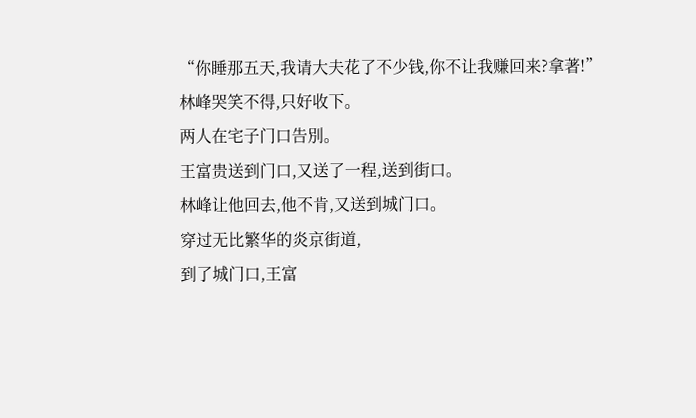“你睡那五天,我请大夫花了不少钱,你不让我赚回来?拿著!”
林峰哭笑不得,只好收下。
两人在宅子门口告別。
王富贵送到门口,又送了一程,送到街口。
林峰让他回去,他不肯,又送到城门口。
穿过无比繁华的炎京街道,
到了城门口,王富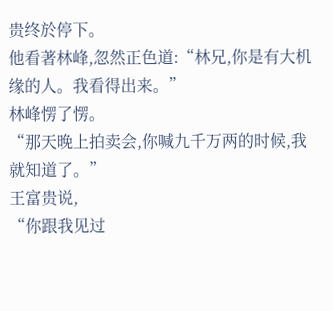贵终於停下。
他看著林峰,忽然正色道:“林兄,你是有大机缘的人。我看得出来。”
林峰愣了愣。
“那天晚上拍卖会,你喊九千万两的时候,我就知道了。”
王富贵说,
“你跟我见过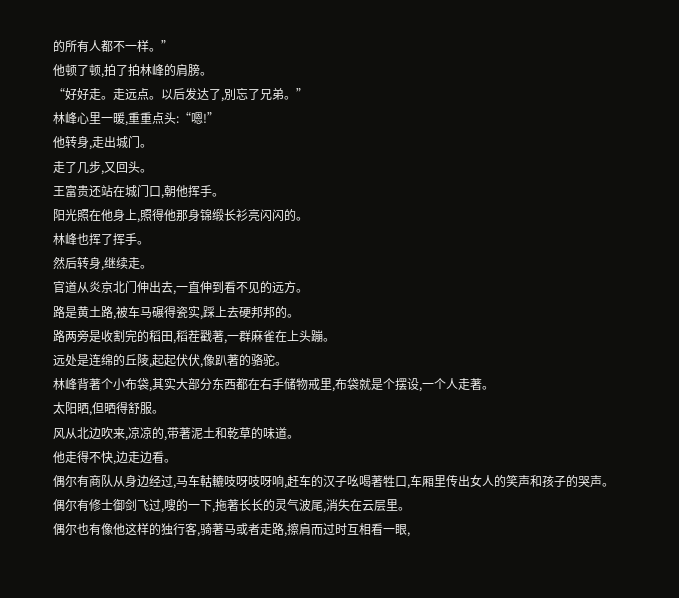的所有人都不一样。”
他顿了顿,拍了拍林峰的肩膀。
“好好走。走远点。以后发达了,別忘了兄弟。”
林峰心里一暖,重重点头:“嗯!”
他转身,走出城门。
走了几步,又回头。
王富贵还站在城门口,朝他挥手。
阳光照在他身上,照得他那身锦缎长衫亮闪闪的。
林峰也挥了挥手。
然后转身,继续走。
官道从炎京北门伸出去,一直伸到看不见的远方。
路是黄土路,被车马碾得瓷实,踩上去硬邦邦的。
路两旁是收割完的稻田,稻茬戳著,一群麻雀在上头蹦。
远处是连绵的丘陵,起起伏伏,像趴著的骆驼。
林峰背著个小布袋,其实大部分东西都在右手储物戒里,布袋就是个摆设,一个人走著。
太阳晒,但晒得舒服。
风从北边吹来,凉凉的,带著泥土和乾草的味道。
他走得不快,边走边看。
偶尔有商队从身边经过,马车軲轆吱呀吱呀响,赶车的汉子吆喝著牲口,车厢里传出女人的笑声和孩子的哭声。
偶尔有修士御剑飞过,嗖的一下,拖著长长的灵气波尾,消失在云层里。
偶尔也有像他这样的独行客,骑著马或者走路,擦肩而过时互相看一眼,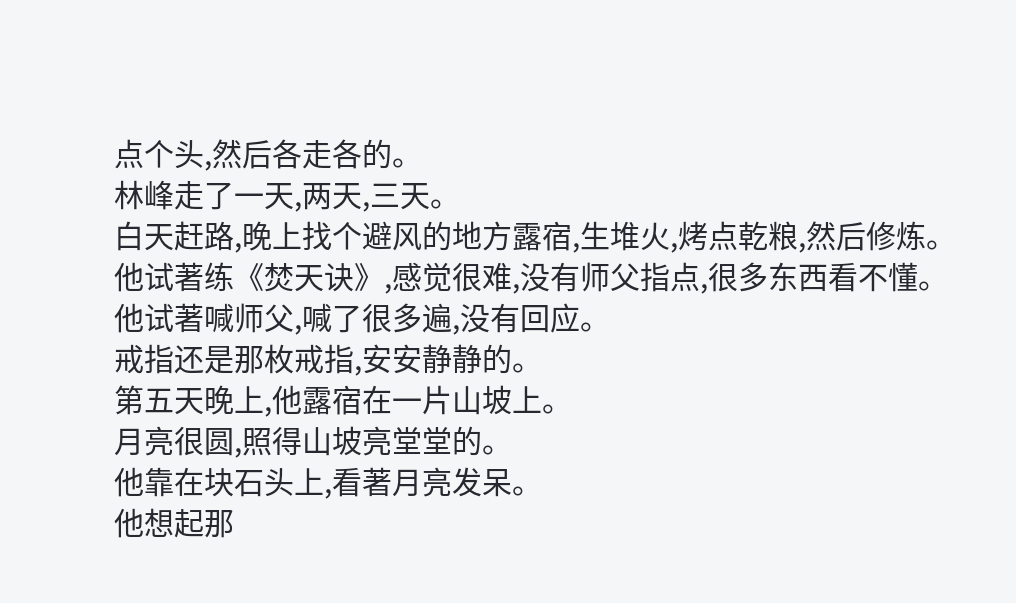点个头,然后各走各的。
林峰走了一天,两天,三天。
白天赶路,晚上找个避风的地方露宿,生堆火,烤点乾粮,然后修炼。
他试著练《焚天诀》,感觉很难,没有师父指点,很多东西看不懂。
他试著喊师父,喊了很多遍,没有回应。
戒指还是那枚戒指,安安静静的。
第五天晚上,他露宿在一片山坡上。
月亮很圆,照得山坡亮堂堂的。
他靠在块石头上,看著月亮发呆。
他想起那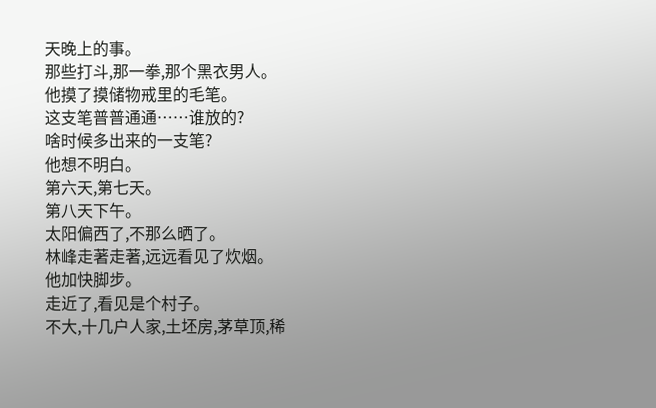天晚上的事。
那些打斗,那一拳,那个黑衣男人。
他摸了摸储物戒里的毛笔。
这支笔普普通通……谁放的?
啥时候多出来的一支笔?
他想不明白。
第六天,第七天。
第八天下午。
太阳偏西了,不那么晒了。
林峰走著走著,远远看见了炊烟。
他加快脚步。
走近了,看见是个村子。
不大,十几户人家,土坯房,茅草顶,稀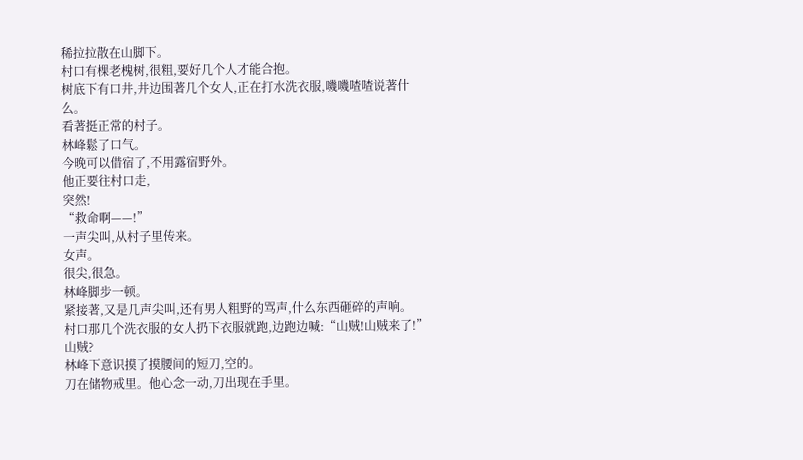稀拉拉散在山脚下。
村口有棵老槐树,很粗,要好几个人才能合抱。
树底下有口井,井边围著几个女人,正在打水洗衣服,嘰嘰喳喳说著什么。
看著挺正常的村子。
林峰鬆了口气。
今晚可以借宿了,不用露宿野外。
他正要往村口走,
突然!
“救命啊——!”
一声尖叫,从村子里传来。
女声。
很尖,很急。
林峰脚步一顿。
紧接著,又是几声尖叫,还有男人粗野的骂声,什么东西砸碎的声响。
村口那几个洗衣服的女人扔下衣服就跑,边跑边喊:“山贼!山贼来了!”
山贼?
林峰下意识摸了摸腰间的短刀,空的。
刀在储物戒里。他心念一动,刀出现在手里。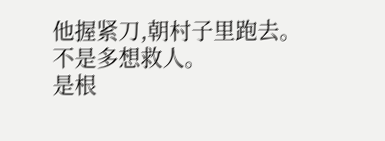他握紧刀,朝村子里跑去。
不是多想救人。
是根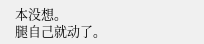本没想。
腿自己就动了。